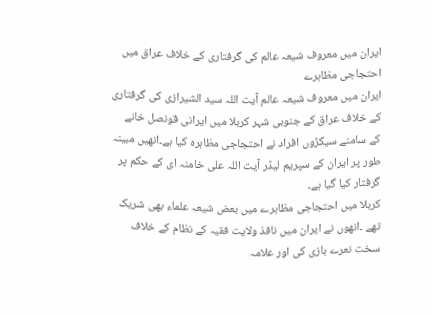ایران میں معروف شیعہ عالم کی گرفتاری کے خلاف عراق میں احتجاجی مظاہرے
ایران میں معروف شیعہ عالم آیت اللہ سید الشیرازی کی گرفتاری کے خلاف عراق کے جنوبی شہر کربلا میں ایرانی قونصل خانے کے سامنے سیکڑوں افراد نے احتجاجی مظاہرہ کیا ہے۔انھیں مبینہ طور پر ایران کے سپریم لیڈر آیت اللہ علی خامنہ ای کے حکم پر گرفتار کیا گیا ہے۔
کربلا میں احتجاجی مظاہرے میں بعض شیعہ علماء بھی شریک تھے ۔انھوں نے ایران میں نافذ ولایت فقیہ کے نظام کے خلاف سخت نعرے بازی کی اور علامہ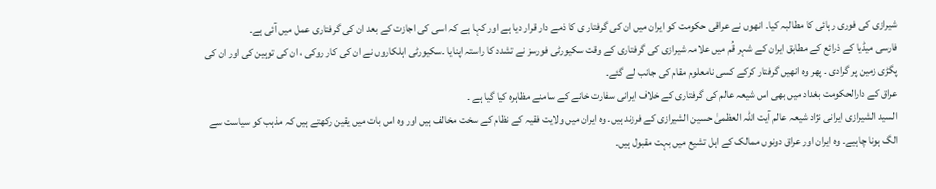شیرازی کی فوری رہائی کا مطالبہ کیا۔ انھوں نے عراقی حکومت کو ایران میں ان کی گرفتار ی کا ذمے دار قرار دیا ہے اور کہا ہے کہ اسی کی اجازت کے بعد ان کی گرفتاری عمل میں آئی ہے۔
فارسی میڈیا کے ذرائع کے مطابق ایران کے شہر قُم میں علامہ شیرازی کی گرفتاری کے وقت سکیورٹی فورسز نے تشدد کا راستہ اپنایا ۔سکیورٹی اہلکاروں نے ان کی کار روکی ، ان کی توہین کی اور ان کی پگڑی زمین پر گرادی ۔ پھر وہ انھیں گرفتار کرکے کسی نامعلوم مقام کی جانب لے گئے۔
عراق کے دارالحکومت بغداد میں بھی اس شیعہ عالم کی گرفتاری کے خلاف ایرانی سفارت خانے کے سامنے مظاہرہ کیا گیا ہے ۔
السید الشیرازی ایرانی نژاد شیعہ عالم آیت اللہ العظمیٰ حسین الشیرازی کے فرزند ہیں۔ وہ ایران میں ولایت فقیہ کے نظام کے سخت مخالف ہیں اور وہ اس بات میں یقین رکھتے ہیں کہ مذہب کو سیاست سے الگ ہونا چاہیے۔ وہ ایران اور عراق دونوں ممالک کے اہل تشیع میں بہت مقبول ہیں۔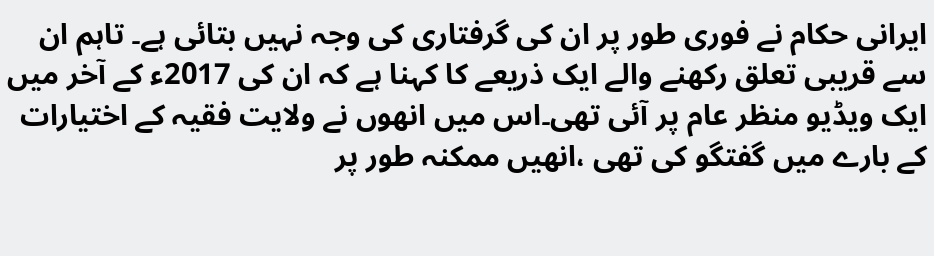ایرانی حکام نے فوری طور پر ان کی گرفتاری کی وجہ نہیں بتائی ہے۔ تاہم ان سے قریبی تعلق رکھنے والے ایک ذریعے کا کہنا ہے کہ ان کی 2017ء کے آخر میں ایک ویڈیو منظر عام پر آئی تھی۔اس میں انھوں نے ولایت فقیہ کے اختیارات کے بارے میں گفتگو کی تھی ،انھیں ممکنہ طور پر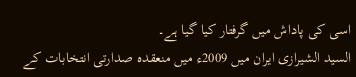اسی کی پاداش میں گرفتار کیا گیا ہے۔
السید الشیرازی ایران میں 2009ء میں منعقدہ صدارتی انتخابات کے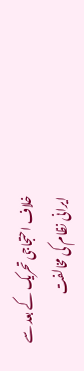خلاف احتجاجی تحریک کے بعد سے ایرانی نظام کی مخالفت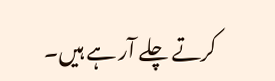کرتے چلے آر ہے ہیں۔